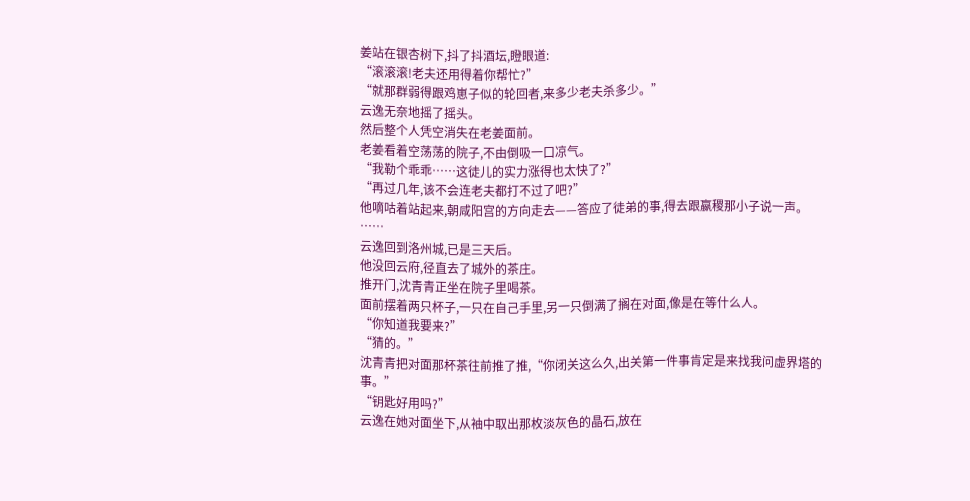姜站在银杏树下,抖了抖酒坛,瞪眼道:
“滚滚滚!老夫还用得着你帮忙?”
“就那群弱得跟鸡崽子似的轮回者,来多少老夫杀多少。”
云逸无奈地摇了摇头。
然后整个人凭空消失在老姜面前。
老姜看着空荡荡的院子,不由倒吸一口凉气。
“我勒个乖乖……这徒儿的实力涨得也太快了?”
“再过几年,该不会连老夫都打不过了吧?”
他嘀咕着站起来,朝咸阳宫的方向走去——答应了徒弟的事,得去跟嬴稷那小子说一声。
……
云逸回到洛州城,已是三天后。
他没回云府,径直去了城外的茶庄。
推开门,沈青青正坐在院子里喝茶。
面前摆着两只杯子,一只在自己手里,另一只倒满了搁在对面,像是在等什么人。
“你知道我要来?”
“猜的。”
沈青青把对面那杯茶往前推了推,“你闭关这么久,出关第一件事肯定是来找我问虚界塔的事。”
“钥匙好用吗?”
云逸在她对面坐下,从袖中取出那枚淡灰色的晶石,放在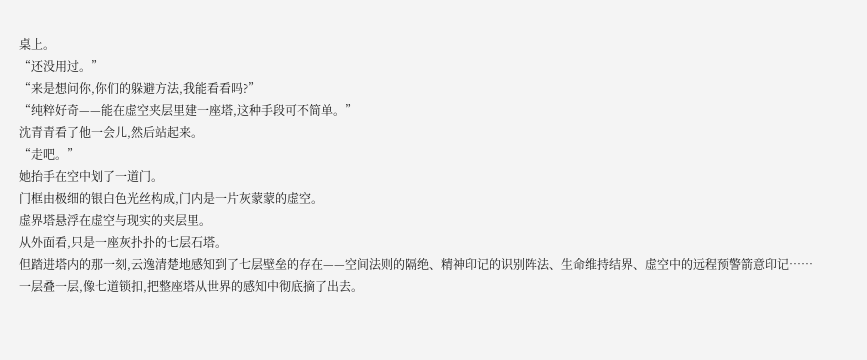桌上。
“还没用过。”
“来是想问你,你们的躲避方法,我能看看吗?”
“纯粹好奇——能在虚空夹层里建一座塔,这种手段可不简单。”
沈青青看了他一会儿,然后站起来。
“走吧。”
她抬手在空中划了一道门。
门框由极细的银白色光丝构成,门内是一片灰蒙蒙的虚空。
虚界塔悬浮在虚空与现实的夹层里。
从外面看,只是一座灰扑扑的七层石塔。
但踏进塔内的那一刻,云逸清楚地感知到了七层壁垒的存在——空间法则的隔绝、精神印记的识别阵法、生命维持结界、虚空中的远程预警箭意印记……
一层叠一层,像七道锁扣,把整座塔从世界的感知中彻底摘了出去。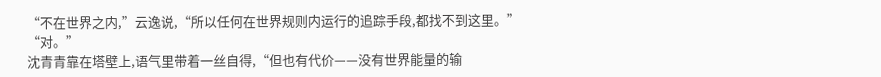“不在世界之内,”云逸说,“所以任何在世界规则内运行的追踪手段,都找不到这里。”
“对。”
沈青青靠在塔壁上,语气里带着一丝自得,“但也有代价——没有世界能量的输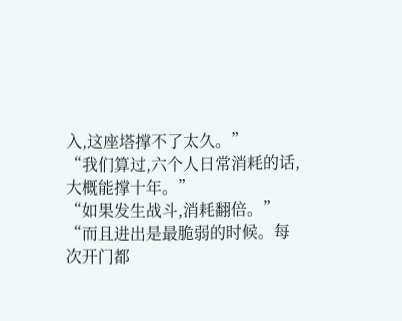入,这座塔撑不了太久。”
“我们算过,六个人日常消耗的话,大概能撑十年。”
“如果发生战斗,消耗翻倍。”
“而且进出是最脆弱的时候。每次开门都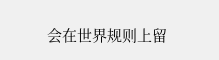会在世界规则上留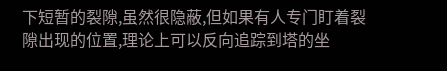下短暂的裂隙,虽然很隐蔽,但如果有人专门盯着裂隙出现的位置,理论上可以反向追踪到塔的坐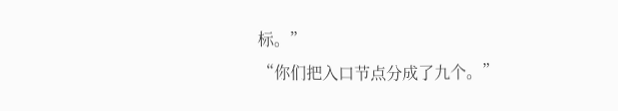标。”
“你们把入口节点分成了九个。”